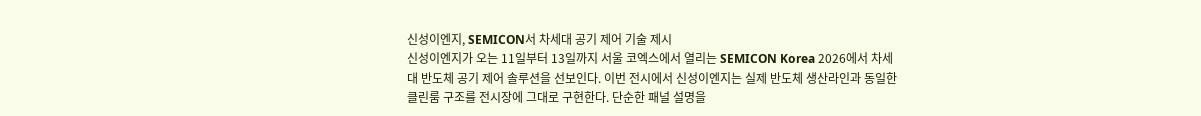신성이엔지, SEMICON서 차세대 공기 제어 기술 제시
신성이엔지가 오는 11일부터 13일까지 서울 코엑스에서 열리는 SEMICON Korea 2026에서 차세대 반도체 공기 제어 솔루션을 선보인다. 이번 전시에서 신성이엔지는 실제 반도체 생산라인과 동일한 클린룸 구조를 전시장에 그대로 구현한다. 단순한 패널 설명을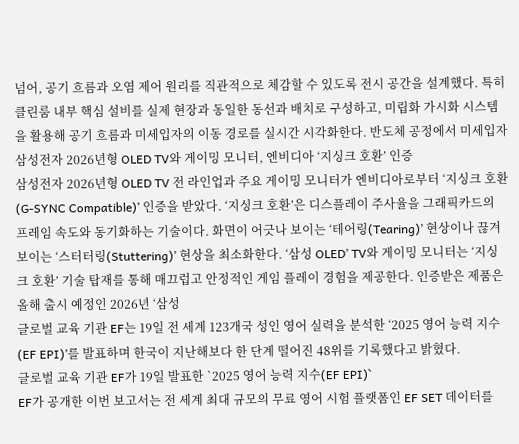넘어, 공기 흐름과 오염 제어 원리를 직관적으로 체감할 수 있도록 전시 공간을 설계했다. 특히 클린룸 내부 핵심 설비를 실제 현장과 동일한 동선과 배치로 구성하고, 미립화 가시화 시스템을 활용해 공기 흐름과 미세입자의 이동 경로를 실시간 시각화한다. 반도체 공정에서 미세입자
삼성전자 2026년형 OLED TV와 게이밍 모니터, 엔비디아 ‘지싱크 호환’ 인증
삼성전자 2026년형 OLED TV 전 라인업과 주요 게이밍 모니터가 엔비디아로부터 ‘지싱크 호환(G-SYNC Compatible)’ 인증을 받았다. ‘지싱크 호환’은 디스플레이 주사율을 그래픽카드의 프레임 속도와 동기화하는 기술이다. 화면이 어긋나 보이는 ‘테어링(Tearing)’ 현상이나 끊겨 보이는 ‘스터터링(Stuttering)’ 현상을 최소화한다. ‘삼성 OLED’ TV와 게이밍 모니터는 ‘지싱크 호환’ 기술 탑재를 통해 매끄럽고 안정적인 게임 플레이 경험을 제공한다. 인증받은 제품은 올해 출시 예정인 2026년 ‘삼성
글로벌 교육 기관 EF는 19일 전 세계 123개국 성인 영어 실력을 분석한 ‘2025 영어 능력 지수(EF EPI)’를 발표하며 한국이 지난해보다 한 단계 떨어진 48위를 기록했다고 밝혔다.
글로벌 교육 기관 EF가 19일 발표한 `2025 영어 능력 지수(EF EPI)`
EF가 공개한 이번 보고서는 전 세계 최대 규모의 무료 영어 시험 플랫폼인 EF SET 데이터를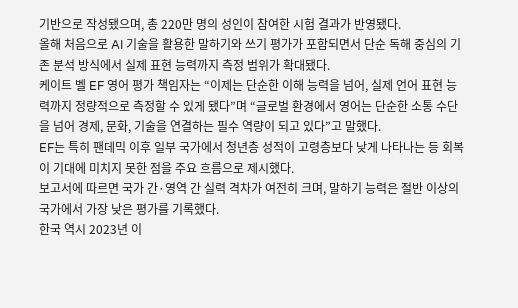기반으로 작성됐으며, 총 220만 명의 성인이 참여한 시험 결과가 반영됐다.
올해 처음으로 AI 기술을 활용한 말하기와 쓰기 평가가 포함되면서 단순 독해 중심의 기존 분석 방식에서 실제 표현 능력까지 측정 범위가 확대됐다.
케이트 벨 EF 영어 평가 책임자는 “이제는 단순한 이해 능력을 넘어, 실제 언어 표현 능력까지 정량적으로 측정할 수 있게 됐다”며 “글로벌 환경에서 영어는 단순한 소통 수단을 넘어 경제, 문화, 기술을 연결하는 필수 역량이 되고 있다”고 말했다.
EF는 특히 팬데믹 이후 일부 국가에서 청년층 성적이 고령층보다 낮게 나타나는 등 회복이 기대에 미치지 못한 점을 주요 흐름으로 제시했다.
보고서에 따르면 국가 간·영역 간 실력 격차가 여전히 크며, 말하기 능력은 절반 이상의 국가에서 가장 낮은 평가를 기록했다.
한국 역시 2023년 이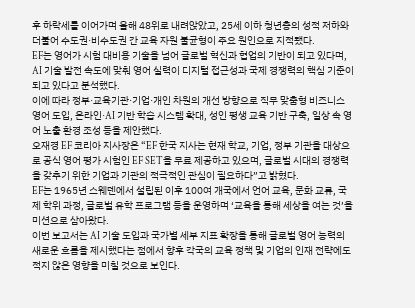후 하락세를 이어가며 올해 48위로 내려앉았고, 25세 이하 청년층의 성적 저하와 더불어 수도권·비수도권 간 교육 자원 불균형이 주요 원인으로 지적됐다.
EF는 영어가 시험 대비용 기술을 넘어 글로벌 혁신과 협업의 기반이 되고 있다며, AI 기술 발전 속도에 맞춰 영어 실력이 디지털 접근성과 국제 경쟁력의 핵심 기준이 되고 있다고 분석했다.
이에 따라 정부·교육기관·기업·개인 차원의 개선 방향으로 직무 맞춤형 비즈니스 영어 도입, 온라인·AI 기반 학습 시스템 확대, 성인 평생 교육 기반 구축, 일상 속 영어 노출 환경 조성 등을 제안했다.
오재경 EF 코리아 지사장은 “EF 한국 지사는 현재 학교, 기업, 정부 기관을 대상으로 공식 영어 평가 시험인 EF SET을 무료 제공하고 있으며, 글로벌 시대의 경쟁력을 갖추기 위한 기업과 기관의 적극적인 관심이 필요하다”고 밝혔다.
EF는 1965년 스웨덴에서 설립된 이후 100여 개국에서 언어 교육, 문화 교류, 국제 학위 과정, 글로벌 유학 프로그램 등을 운영하며 ‘교육을 통해 세상을 여는 것’을 미션으로 삼아왔다.
이번 보고서는 AI 기술 도입과 국가별 세부 지표 확장을 통해 글로벌 영어 능력의 새로운 흐름을 제시했다는 점에서 향후 각국의 교육 정책 및 기업의 인재 전략에도 적지 않은 영향을 미칠 것으로 보인다.